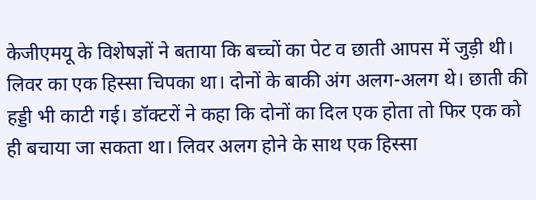केजीएमयू के विशेषज्ञों ने बताया कि बच्चों का पेट व छाती आपस में जुड़ी थी। लिवर का एक हिस्सा चिपका था। दोनों के बाकी अंग अलग-अलग थे। छाती की हड्डी भी काटी गई। डॉक्टरों ने कहा कि दोनों का दिल एक होता तो फिर एक को ही बचाया जा सकता था। लिवर अलग होने के साथ एक हिस्सा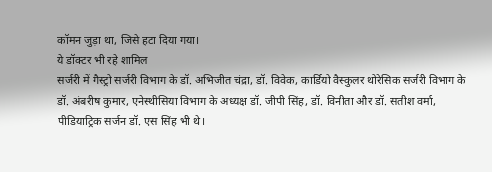कॉमन जुड़ा था, जिसे हटा दिया गया।
ये डॉक्टर भी रहे शामिल
सर्जरी में गैस्ट्रो सर्जरी विभाग के डॉ. अभिजीत चंद्रा, डॉ. विवेक, कार्डियो वैस्कुलर थोरेसिक सर्जरी विभाग के डॉ. अंबरीष कुमार, एनेस्थीसिया विभाग के अध्यक्ष डॉ. जीपी सिंह, डॉ. विनीता और डॉ. सतीश वर्मा, पीडियाट्रिक सर्जन डॉ. एस सिंह भी थे।